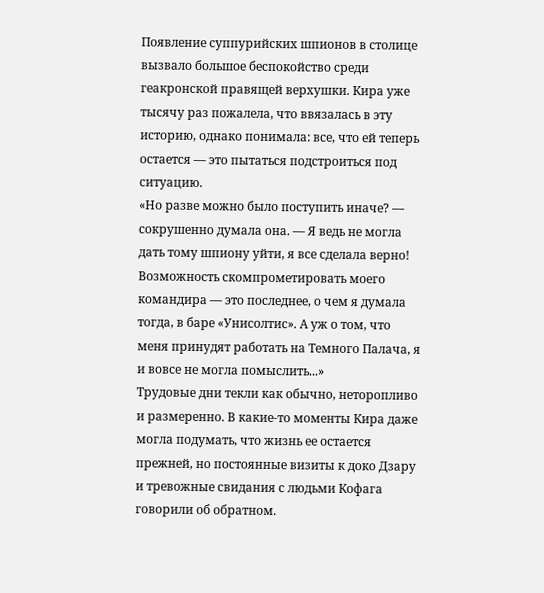Появление суппурийских шпионов в столице вызвало большое беспокойство среди геакронской правящей верхушки. Кира уже тысячу раз пожалела, что ввязалась в эту историю, однако понимала: все, что ей теперь остается — это пытаться подстроиться под ситуацию.
«Но разве можно было поступить иначе? — сокрушенно думала она. — Я ведь не могла дать тому шпиону уйти, я все сделала верно! Возможность скомпрометировать моего командира — это последнее, о чем я думала тогда, в баре «Унисолтис». А уж о том, что меня принудят работать на Темного Палача, я и вовсе не могла помыслить...»
Трудовые дни текли как обычно, неторопливо и размеренно. В какие-то моменты Кира даже могла подумать, что жизнь ее остается прежней, но постоянные визиты к доко Дзару и тревожные свидания с людьми Кофага говорили об обратном.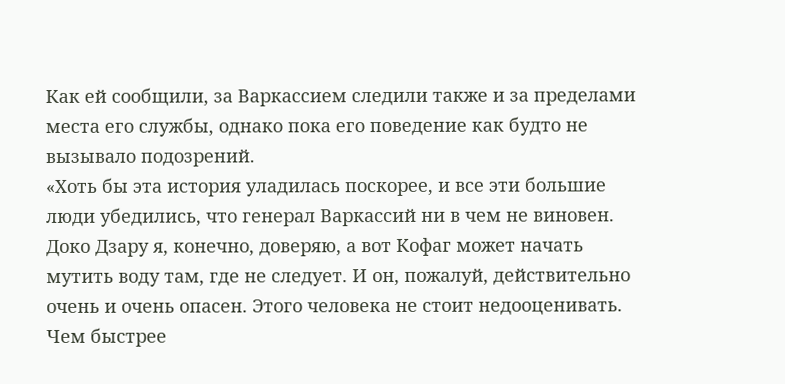Как ей сообщили, за Варкассием следили также и за пределами места его службы, однако пока его поведение как будто не вызывало подозрений.
«Хоть бы эта история уладилась поскорее, и все эти большие люди убедились, что генерал Варкассий ни в чем не виновен. Доко Дзару я, конечно, доверяю, а вот Кофаг может начать мутить воду там, где не следует. И он, пожалуй, действительно очень и очень опасен. Этого человека не стоит недооценивать. Чем быстрее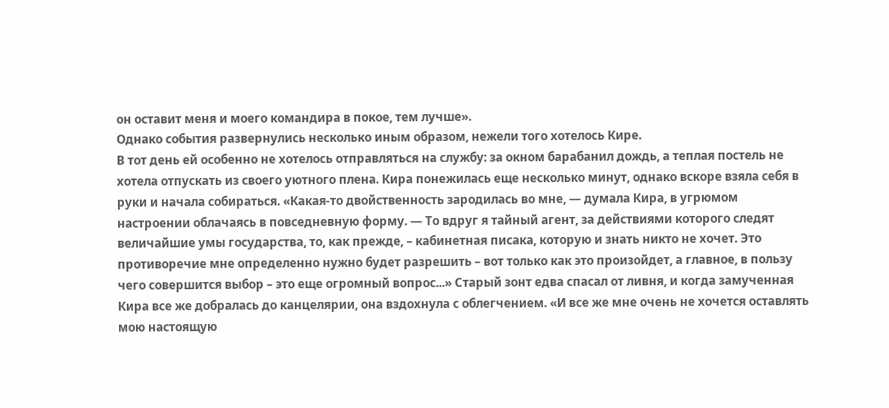он оставит меня и моего командира в покое, тем лучше».
Однако события развернулись несколько иным образом, нежели того хотелось Кире.
В тот день ей особенно не хотелось отправляться на службу: за окном барабанил дождь, а теплая постель не хотела отпускать из своего уютного плена. Кира понежилась еще несколько минут, однако вскоре взяла себя в руки и начала собираться. «Какая-то двойственность зародилась во мне, — думала Кира, в угрюмом настроении облачаясь в повседневную форму. — То вдруг я тайный агент, за действиями которого следят величайшие умы государства, то, как прежде, – кабинетная писака, которую и знать никто не хочет. Это противоречие мне определенно нужно будет разрешить – вот только как это произойдет, а главное, в пользу чего совершится выбор – это еще огромный вопрос...» Старый зонт едва спасал от ливня, и когда замученная Кира все же добралась до канцелярии, она вздохнула с облегчением. «И все же мне очень не хочется оставлять мою настоящую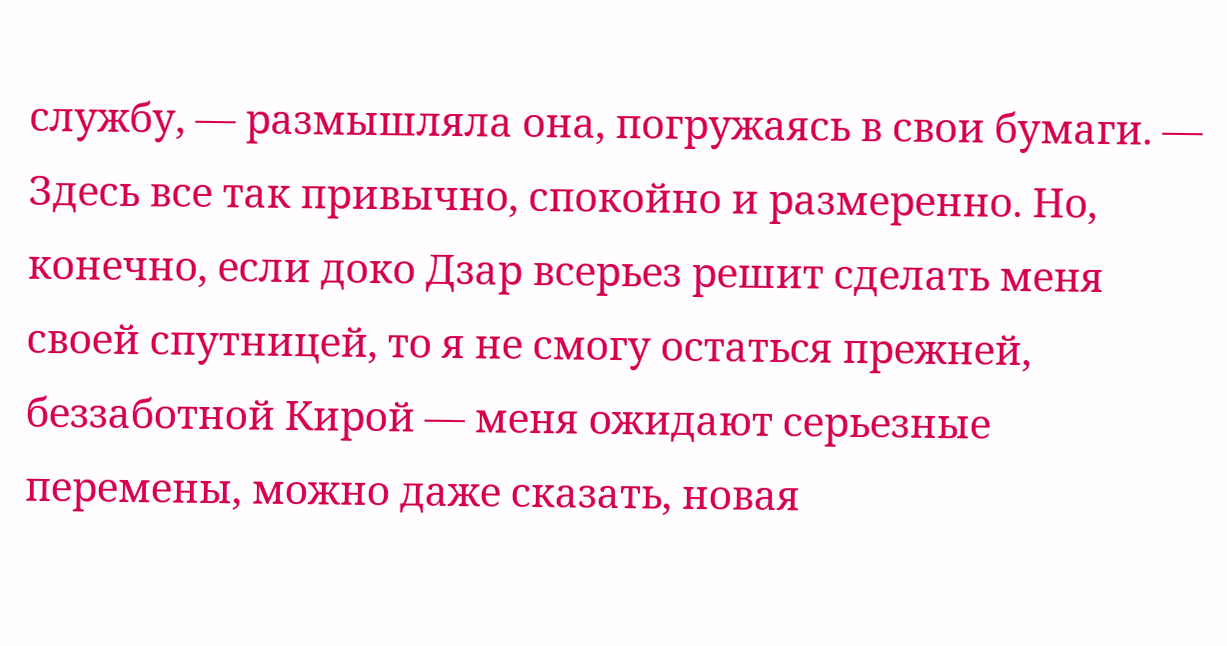службу, — размышляла она, погружаясь в свои бумаги. — Здесь все так привычно, спокойно и размеренно. Но, конечно, если доко Дзар всерьез решит сделать меня своей спутницей, то я не смогу остаться прежней, беззаботной Кирой — меня ожидают серьезные перемены, можно даже сказать, новая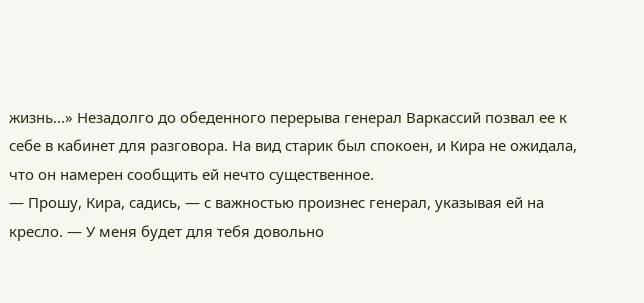жизнь...» Незадолго до обеденного перерыва генерал Варкассий позвал ее к себе в кабинет для разговора. На вид старик был спокоен, и Кира не ожидала, что он намерен сообщить ей нечто существенное.
— Прошу, Кира, садись, — с важностью произнес генерал, указывая ей на кресло. — У меня будет для тебя довольно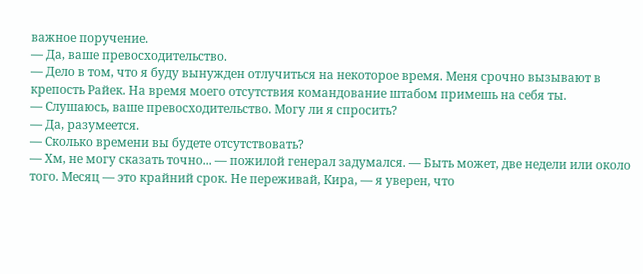важное поручение.
— Да, ваше превосходительство.
— Дело в том, что я буду вынужден отлучиться на некоторое время. Меня срочно вызывают в крепость Райек. На время моего отсутствия командование штабом примешь на себя ты.
— Слушаюсь, ваше превосходительство. Могу ли я спросить?
— Да, разумеется.
— Сколько времени вы будете отсутствовать?
— Хм, не могу сказать точно... — пожилой генерал задумался. — Быть может, две недели или около того. Месяц — это крайний срок. Не переживай, Кира, — я уверен, что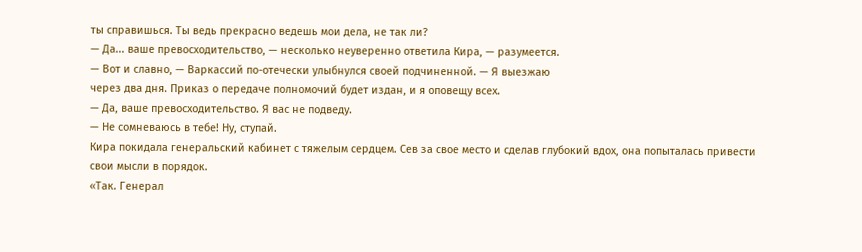ты справишься. Ты ведь прекрасно ведешь мои дела, не так ли?
— Да... ваше превосходительство, — несколько неуверенно ответила Кира, — разумеется.
— Вот и славно, — Варкассий по-отечески улыбнулся своей подчиненной. — Я выезжаю
через два дня. Приказ о передаче полномочий будет издан, и я оповещу всех.
— Да, ваше превосходительство. Я вас не подведу.
— Не сомневаюсь в тебе! Ну, ступай.
Кира покидала генеральский кабинет с тяжелым сердцем. Сев за свое место и сделав глубокий вдох, она попыталась привести свои мысли в порядок.
«Так. Генерал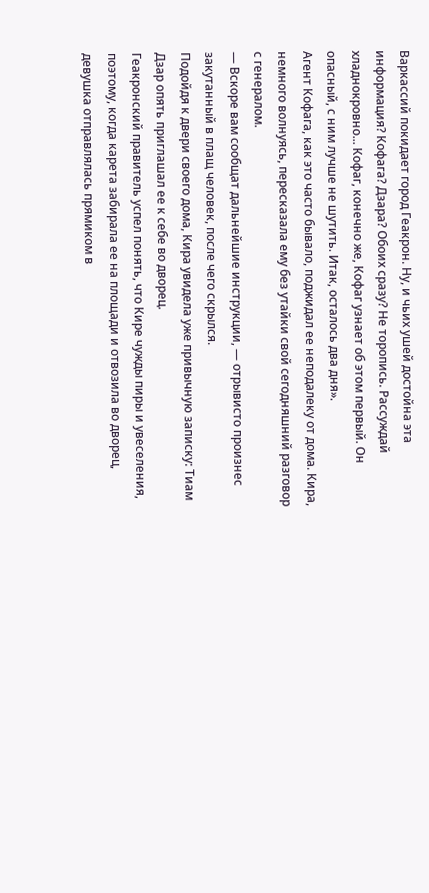Варкассий покидает город Геакрон. Ну, и чьих ушей достойна эта информация? Кофага? Дзара? Обоих сразу? Не торопись. Рассуждай хладнокровно... Кофаг, конечно же, Кофаг узнает об этом первый. Он опасный, с ним лучше не шутить. Итак, осталось два дня».
Агент Кофага, как это часто бывало, поджидал ее неподалеку от дома. Кира, немного волнуясь, пересказала ему без утайки свой сегодняшний разговор с генералом.
— Вскоре вам сообщат дальнейшие инструкции, — отрывисто произнес закутанный в плащ человек, после чего скрылся.
Подойдя к двери своего дома, Кира увидела уже привычную записку: Тиам Дзар опять приглашал ее к себе во дворец.
Геакронский правитель успел понять, что Кире чужды пиры и увеселения, поэтому, когда карета забирала ее на площади и отвозила во дворец, девушка отправлялась прямиком в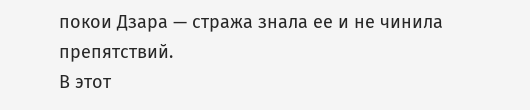покои Дзара — стража знала ее и не чинила препятствий.
В этот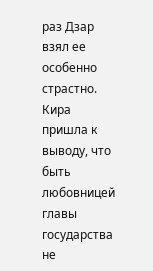раз Дзар взял ее особенно страстно.
Кира пришла к выводу, что быть любовницей главы государства не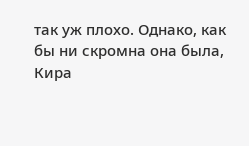так уж плохо. Однако, как бы ни скромна она была, Кира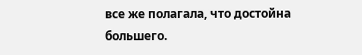все же полагала, что достойна большего.